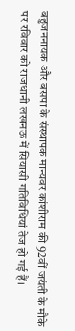बहुजननायक और बसपा के संस्थापक मान्यवर कांशीराम की 92वीं जयंती के मौके पर रविवार को राजधानी लखनऊ में सियासी गतिविधियां तेज हो गई हैं।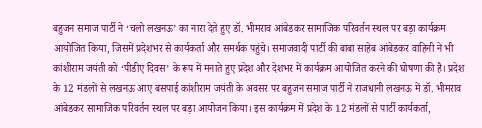बहुजन समाज पार्टी ने ‘चलो लखनऊ’ का नारा देते हुए डॉ. भीमराव आंबेडकर सामाजिक परिवर्तन स्थल पर बड़ा कार्यक्रम आयोजित किया, जिसमें प्रदेशभर से कार्यकर्ता और समर्थक पहुंचे। समाजवादी पार्टी की बाबा साहेब आंबेडकर वाहिनी ने भी कांशीराम जयंती को ‘पीडीए दिवस’ के रूप में मनाते हुए प्रदेश और देशभर में कार्यक्रम आयोजित करने की घोषणा की है। प्रदेश के 12 मंडलों से लखनऊ आए बसपाई कांशीराम जयंती के अवसर पर बहुजन समाज पार्टी ने राजधानी लखनऊ में डॉ. भीमराव आंबेडकर सामाजिक परिवर्तन स्थल पर बड़ा आयोजन किया। इस कार्यक्रम में प्रदेश के 12 मंडलों से पार्टी कार्यकर्ता,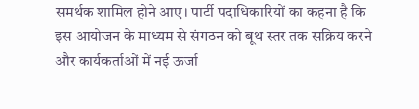समर्थक शामिल होने आए। पार्टी पदाधिकारियों का कहना है कि इस आयोजन के माध्यम से संगठन को बूथ स्तर तक सक्रिय करने और कार्यकर्ताओं में नई ऊर्जा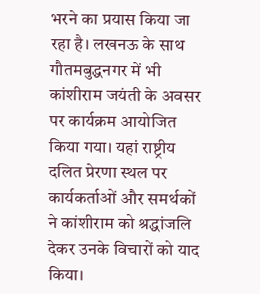भरने का प्रयास किया जा रहा है। लखनऊ के साथ गौतमबुद्धनगर में भी कांशीराम जयंती के अवसर पर कार्यक्रम आयोजित किया गया। यहां राष्ट्रीय दलित प्रेरणा स्थल पर कार्यकर्ताओं और समर्थकों ने कांशीराम को श्रद्धांजलि देकर उनके विचारों को याद किया।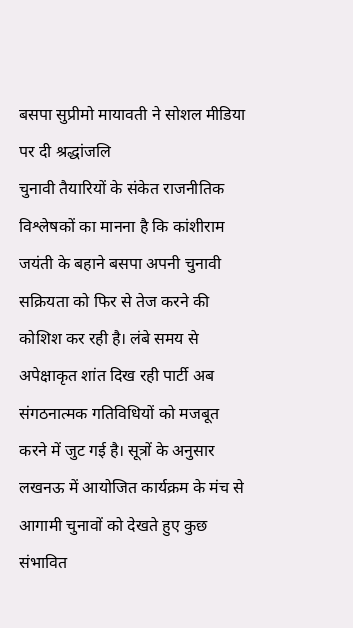बसपा सुप्रीमो मायावती ने सोशल मीडिया पर दी श्रद्धांजलि
चुनावी तैयारियों के संकेत राजनीतिक विश्लेषकों का मानना है कि कांशीराम जयंती के बहाने बसपा अपनी चुनावी सक्रियता को फिर से तेज करने की कोशिश कर रही है। लंबे समय से अपेक्षाकृत शांत दिख रही पार्टी अब संगठनात्मक गतिविधियों को मजबूत करने में जुट गई है। सूत्रों के अनुसार लखनऊ में आयोजित कार्यक्रम के मंच से आगामी चुनावों को देखते हुए कुछ संभावित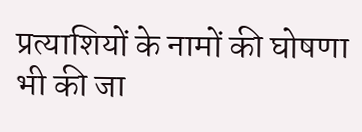प्रत्याशियों के नामों की घोषणा भी की जा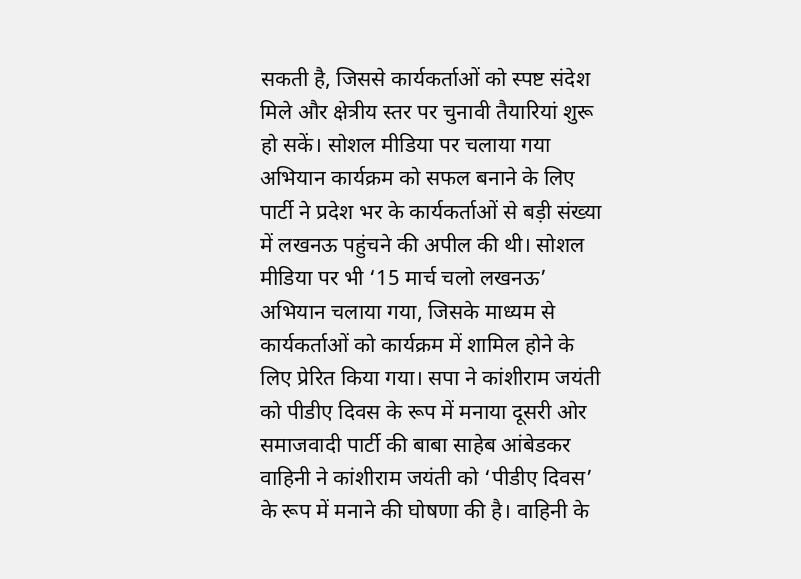सकती है, जिससे कार्यकर्ताओं को स्पष्ट संदेश मिले और क्षेत्रीय स्तर पर चुनावी तैयारियां शुरू हो सकें। सोशल मीडिया पर चलाया गया अभियान कार्यक्रम को सफल बनाने के लिए पार्टी ने प्रदेश भर के कार्यकर्ताओं से बड़ी संख्या में लखनऊ पहुंचने की अपील की थी। सोशल मीडिया पर भी ‘15 मार्च चलो लखनऊ’ अभियान चलाया गया, जिसके माध्यम से कार्यकर्ताओं को कार्यक्रम में शामिल होने के लिए प्रेरित किया गया। सपा ने कांशीराम जयंती को पीडीए दिवस के रूप में मनाया दूसरी ओर समाजवादी पार्टी की बाबा साहेब आंबेडकर वाहिनी ने कांशीराम जयंती को ‘पीडीए दिवस’ के रूप में मनाने की घोषणा की है। वाहिनी के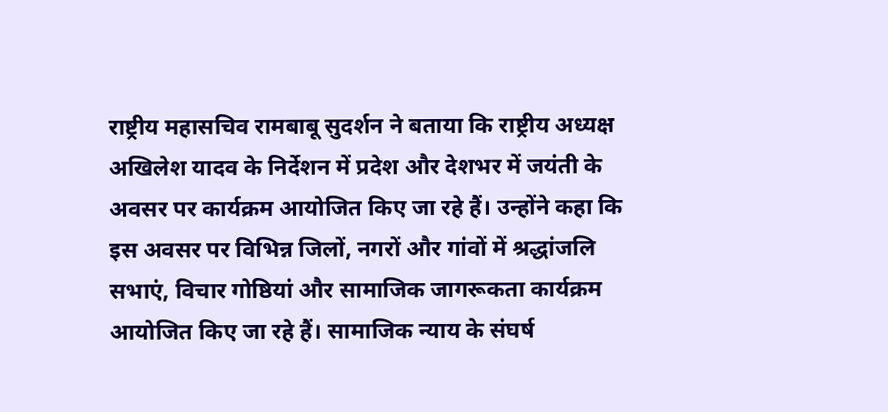राष्ट्रीय महासचिव रामबाबू सुदर्शन ने बताया कि राष्ट्रीय अध्यक्ष अखिलेश यादव के निर्देशन में प्रदेश और देशभर में जयंती के अवसर पर कार्यक्रम आयोजित किए जा रहे हैं। उन्होंने कहा कि इस अवसर पर विभिन्न जिलों, नगरों और गांवों में श्रद्धांजलि सभाएं, विचार गोष्ठियां और सामाजिक जागरूकता कार्यक्रम आयोजित किए जा रहे हैं। सामाजिक न्याय के संघर्ष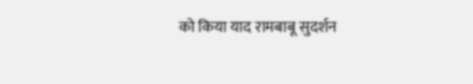को किया याद रामबाबू सुदर्शन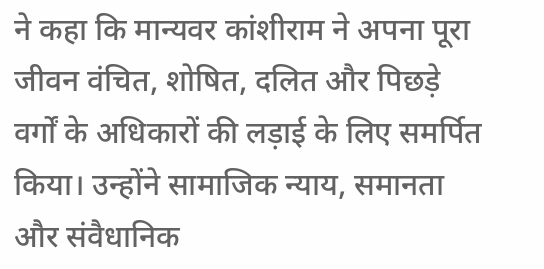ने कहा कि मान्यवर कांशीराम ने अपना पूरा जीवन वंचित, शोषित, दलित और पिछड़े वर्गों के अधिकारों की लड़ाई के लिए समर्पित किया। उन्होंने सामाजिक न्याय, समानता और संवैधानिक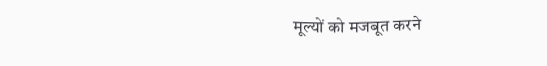मूल्यों को मजबूत करने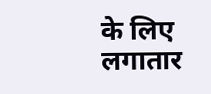के लिए लगातार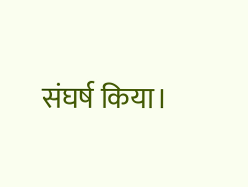संघर्ष किया।